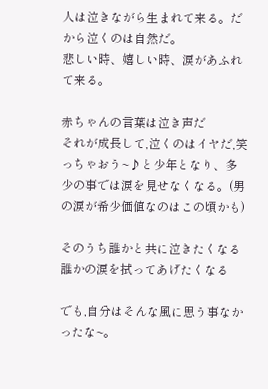人は泣きながら生まれて来る。だから泣くのは自然だ。
悲しい時、嬉しい時、涙があふれて来る。

赤ちゃんの言葉は泣き声だ
それが成長して,泣くのはイヤだ,笑っちゃおう~♪と少年となり、多少の事では涙を見せなくなる。(男の涙が希少価値なのはこの頃かも)

そのうち誰かと共に泣きたくなる
誰かの涙を拭ってあげたくなる

でも,自分はそんな風に思う事なかったな~。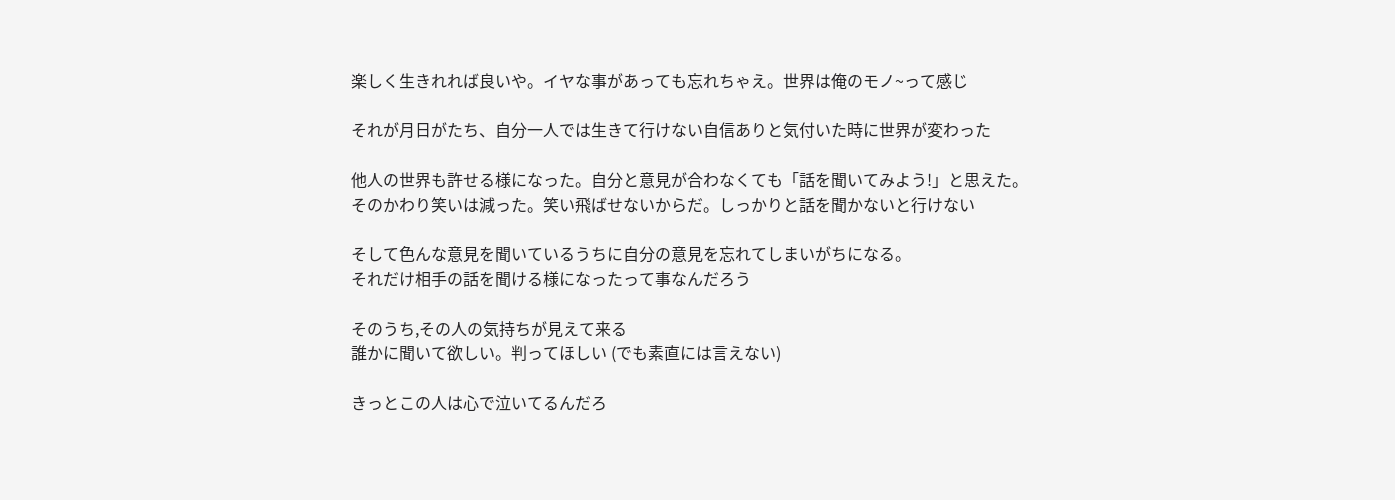楽しく生きれれば良いや。イヤな事があっても忘れちゃえ。世界は俺のモノ~って感じ

それが月日がたち、自分一人では生きて行けない自信ありと気付いた時に世界が変わった

他人の世界も許せる様になった。自分と意見が合わなくても「話を聞いてみよう!」と思えた。
そのかわり笑いは減った。笑い飛ばせないからだ。しっかりと話を聞かないと行けない

そして色んな意見を聞いているうちに自分の意見を忘れてしまいがちになる。
それだけ相手の話を聞ける様になったって事なんだろう

そのうち,その人の気持ちが見えて来る
誰かに聞いて欲しい。判ってほしい (でも素直には言えない)

きっとこの人は心で泣いてるんだろ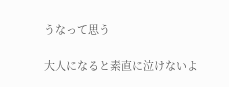うなって思う

大人になると素直に泣けないよ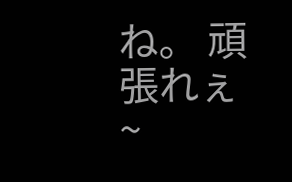ね。 頑張れぇ~